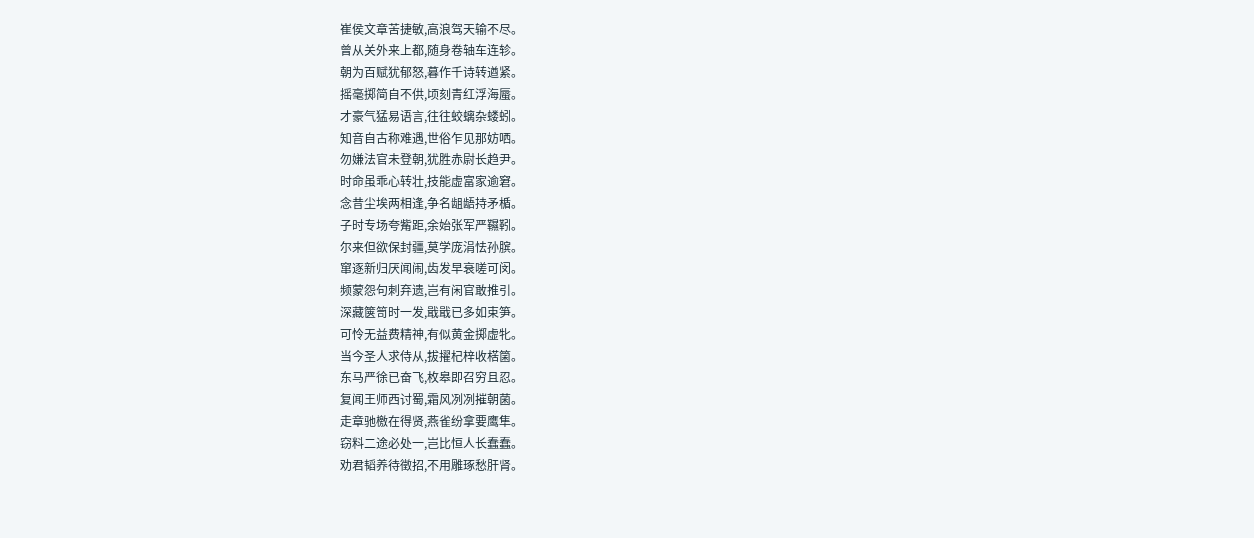崔侯文章苦捷敏,高浪驾天输不尽。
曾从关外来上都,随身卷轴车连轸。
朝为百赋犹郁怒,暮作千诗转遒紧。
摇毫掷简自不供,顷刻青红浮海蜃。
才豪气猛易语言,往往蛟螭杂蝼蚓。
知音自古称难遇,世俗乍见那妨哂。
勿嫌法官未登朝,犹胜赤尉长趋尹。
时命虽乖心转壮,技能虚富家逾窘。
念昔尘埃两相逢,争名龃龉持矛楯。
子时专场夸觜距,余始张军严韅靷。
尔来但欲保封疆,莫学庞涓怯孙膑。
窜逐新归厌闻闹,齿发早衰嗟可闵。
频蒙怨句刺弃遗,岂有闲官敢推引。
深藏箧笥时一发,戢戢已多如束笋。
可怜无益费精神,有似黄金掷虚牝。
当今圣人求侍从,拔擢杞梓收楛箘。
东马严徐已奋飞,枚皋即召穷且忍。
复闻王师西讨蜀,霜风冽冽摧朝菌。
走章驰檄在得贤,燕雀纷拿要鹰隼。
窃料二途必处一,岂比恒人长蠢蠢。
劝君韬养待徵招,不用雕琢愁肝肾。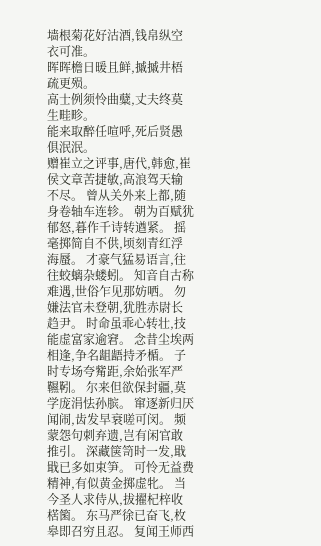墙根菊花好沽酒,钱帛纵空衣可准。
晖晖檐日暖且鲜,摵摵井梧疏更殒。
高士例须怜曲糵,丈夫终莫生畦畛。
能来取醉任喧呼,死后贤愚俱泯泯。
赠崔立之评事,唐代,韩愈,崔侯文章苦捷敏,高浪驾天输不尽。 曾从关外来上都,随身卷轴车连轸。 朝为百赋犹郁怒,暮作千诗转遒紧。 摇毫掷简自不供,顷刻青红浮海蜃。 才豪气猛易语言,往往蛟螭杂蝼蚓。 知音自古称难遇,世俗乍见那妨哂。 勿嫌法官未登朝,犹胜赤尉长趋尹。 时命虽乖心转壮,技能虚富家逾窘。 念昔尘埃两相逢,争名龃龉持矛楯。 子时专场夸觜距,余始张军严韅靷。 尔来但欲保封疆,莫学庞涓怯孙膑。 窜逐新归厌闻闹,齿发早衰嗟可闵。 频蒙怨句刺弃遗,岂有闲官敢推引。 深藏箧笥时一发,戢戢已多如束笋。 可怜无益费精神,有似黄金掷虚牝。 当今圣人求侍从,拔擢杞梓收楛箘。 东马严徐已奋飞,枚皋即召穷且忍。 复闻王师西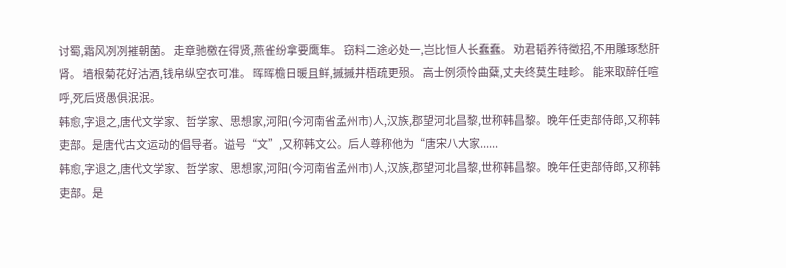讨蜀,霜风冽冽摧朝菌。 走章驰檄在得贤,燕雀纷拿要鹰隼。 窃料二途必处一,岂比恒人长蠢蠢。 劝君韬养待徵招,不用雕琢愁肝肾。 墙根菊花好沽酒,钱帛纵空衣可准。 晖晖檐日暖且鲜,摵摵井梧疏更殒。 高士例须怜曲糵,丈夫终莫生畦畛。 能来取醉任喧呼,死后贤愚俱泯泯。
韩愈,字退之,唐代文学家、哲学家、思想家,河阳(今河南省孟州市)人,汉族,郡望河北昌黎,世称韩昌黎。晚年任吏部侍郎,又称韩吏部。是唐代古文运动的倡导者。谥号“文”,又称韩文公。后人尊称他为“唐宋八大家......
韩愈,字退之,唐代文学家、哲学家、思想家,河阳(今河南省孟州市)人,汉族,郡望河北昌黎,世称韩昌黎。晚年任吏部侍郎,又称韩吏部。是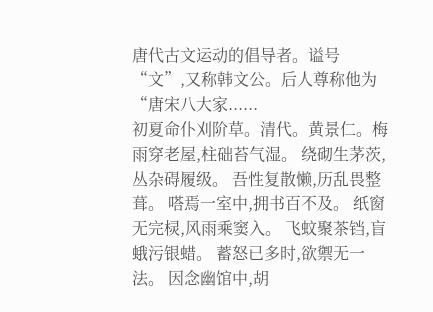唐代古文运动的倡导者。谥号“文”,又称韩文公。后人尊称他为“唐宋八大家......
初夏命仆刈阶草。清代。黄景仁。梅雨穿老屋,柱础苔气湿。 绕砌生茅茨,丛杂碍履级。 吾性复散懒,历乱畏整葺。 嗒焉一室中,拥书百不及。 纸窗无完棂,风雨乘窦入。 飞蚊聚茶铛,盲蛾污银蜡。 蓄怒已多时,欲禦无一法。 因念幽馆中,胡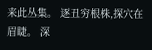来此丛集。 逐丑穷根株,探穴在眉睫。 深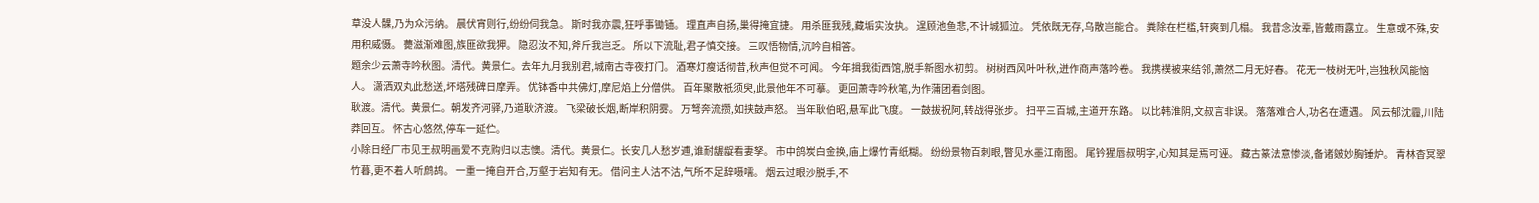草没人髁,乃为众污纳。 晨伏宵则行,纷纷伺我急。 斯时我亦震,狂呼事锄锸。 理直声自扬,巢得掩宜捷。 用杀匪我残,藏垢实汝执。 遑顾池鱼悲,不计城狐泣。 凭依既无存,乌散岂能合。 粪除在栏槛,轩爽到几榻。 我昔念汝辈,皆戴雨露立。 生意或不殊,安用积威慑。 薨滋渐难图,族匪欲我狎。 隐忍汝不知,斧斤我岂乏。 所以下流耻,君子慎交接。 三叹悟物情,沉吟自相答。
题余少云萧寺吟秋图。清代。黄景仁。去年九月我别君,城南古寺夜打门。 酒寒灯瘦话彻昔,秋声但觉不可闻。 今年揖我街西馆,脱手新图水初剪。 树树西风叶叶秋,迸作商声落吟卷。 我携襆被来结邻,萧然二月无好春。 花无一枝树无叶,岂独秋风能恼人。 潇洒双丸此愁送,坏塔残碑日摩弄。 优钵香中共佛灯,摩尼焰上分僧供。 百年聚散祇须臾,此景他年不可摹。 更回萧寺吟秋笔,为作蒲团看剑图。
耿渡。清代。黄景仁。朝发齐河驿,乃道耿济渡。 飞梁破长烟,断岸积阴雾。 万弩奔流攒,如挟鼓声怒。 当年耿伯昭,悬军此飞度。 一鼓拔祝阿,转战得张步。 扫平三百城,主道开东路。 以比韩淮阴,文叔言非误。 落落难合人,功名在遭遇。 风云郁沈霾,川陆莽回互。 怀古心悠然,停车一延伫。
小除日经厂市见王叔明画爱不克购归以志懊。清代。黄景仁。长安几人愁岁逋,谁耐龌龊看妻孥。 市中鸽炭白金换,庙上爆竹青纸糊。 纷纷景物百刺眼,瞥见水墨江南图。 尾钤猩唇叔明字,心知其是焉可诬。 藏古篆法意惨淡,备诸皴妙胸锤炉。 青林杳冥翠竹暮,更不着人听鹧鸪。 一重一掩自开合,万壑于岩知有无。 借问主人沽不沽,气所不足辞嗫嚅。 烟云过眼沙脱手,不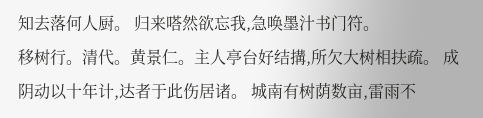知去落何人厨。 归来嗒然欲忘我,急唤墨汁书门符。
移树行。清代。黄景仁。主人亭台好结搆,所欠大树相扶疏。 成阴动以十年计,达者于此伤居诸。 城南有树荫数亩,雷雨不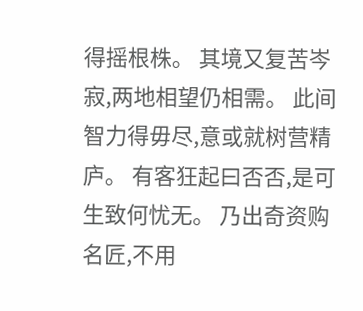得摇根株。 其境又复苦岑寂,两地相望仍相需。 此间智力得毋尽,意或就树营精庐。 有客狂起曰否否,是可生致何忧无。 乃出奇资购名匠,不用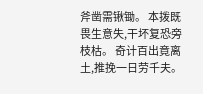斧凿需锹锄。 本拨既畏生意失,干坏复恐旁枝枯。 奇计百出竟离土,推挽一日劳千夫。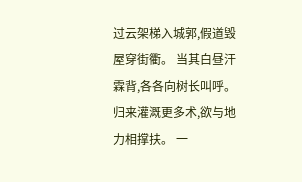过云架梯入城郭,假道毁屋穿街衢。 当其白昼汗霖背,各各向树长叫呼。 归来灌溉更多术,欲与地力相撑扶。 一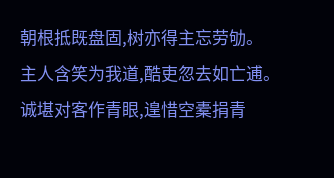朝根抵既盘固,树亦得主忘劳劬。 主人含笑为我道,酷吏忽去如亡逋。 诚堪对客作青眼,遑惜空橐捐青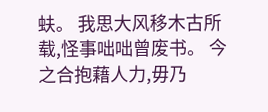蚨。 我思大风移木古所载,怪事咄咄曾废书。 今之合抱藉人力,毋乃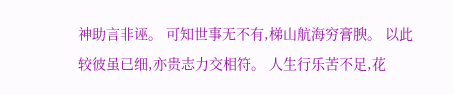神助言非诬。 可知世事无不有,梯山航海穷膏腴。 以此较彼虽已细,亦贵志力交相符。 人生行乐苦不足,花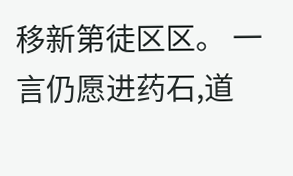移新第徒区区。 一言仍愿进药石,道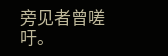旁见者曾嗟吁。